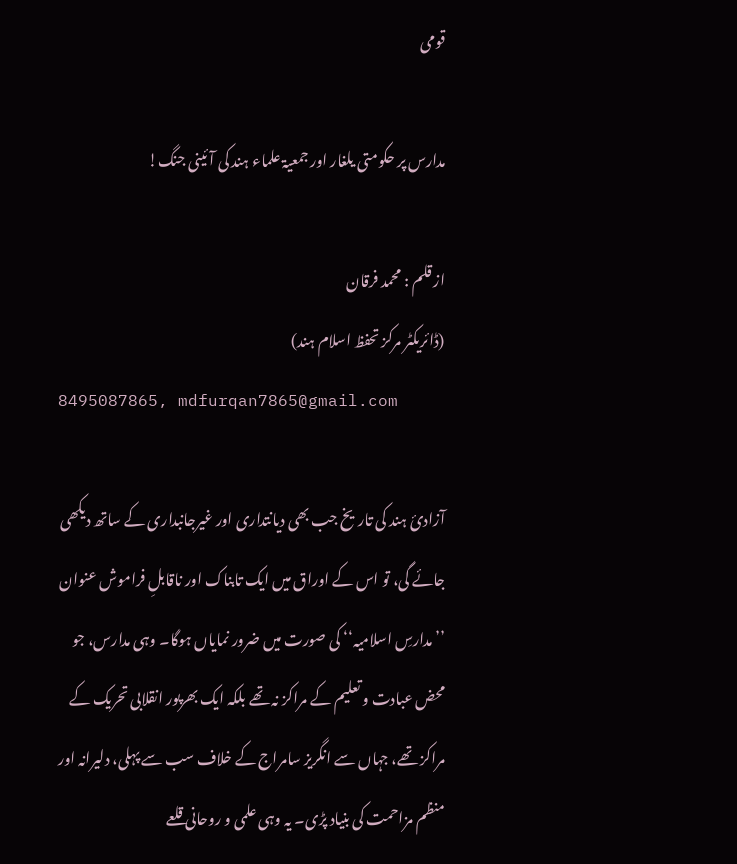قومی

مدارس پر حکومتی یلغار اور جمعیۃ علماء ہند کی آئینی جنگ!

از قلم : محمد فرقان
(ڈائریکٹر مرکز تحفظ اسلام ہند)
8495087865, mdfurqan7865@gmail.com

آزادیٔ ہند کی تاریخ جب بھی دیانتداری اور غیرجانبداری کے ساتھ دیکھی جائے گی، تو اس کے اوراق میں ایک تابناک اور ناقابلِ فراموش عنوان ’’مدارسِ اسلامیہ‘‘ کی صورت میں ضرور نمایاں ہوگا۔ وہی مدارس، جو محض عبادت و تعلیم کے مراکز نہ تھے بلکہ ایک بھرپور انقلابی تحریک کے مراکز تھے، جہاں سے انگریز سامراج کے خلاف سب سے پہلی، دلیرانہ اور منظم مزاحمت کی بنیاد پڑی۔ یہ وہی علمی و روحانی قلعے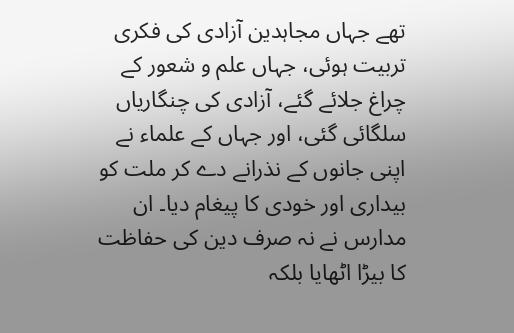تھے جہاں مجاہدین آزادی کی فکری تربیت ہوئی، جہاں علم و شعور کے چراغ جلائے گئے، آزادی کی چنگاریاں سلگائی گئی، اور جہاں کے علماء نے اپنی جانوں کے نذرانے دے کر ملت کو بیداری اور خودی کا پیغام دیا۔ ان مدارس نے نہ صرف دین کی حفاظت کا بیڑا اٹھایا بلکہ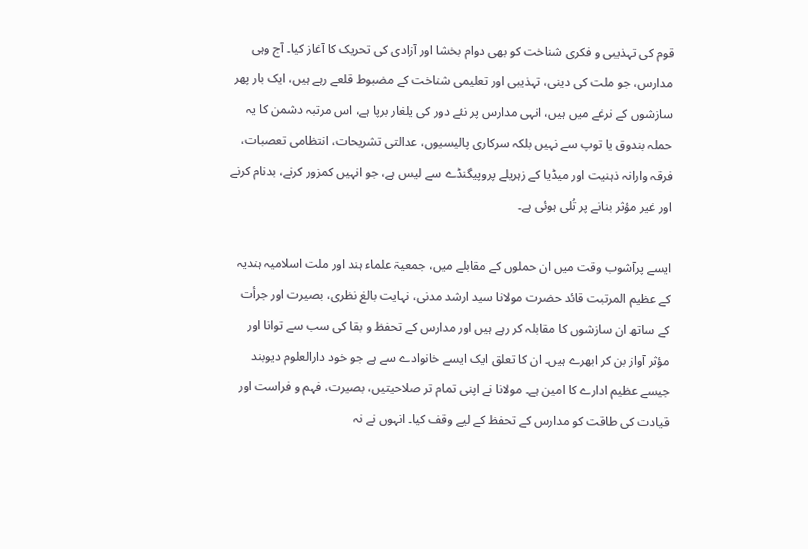قوم کی تہذیبی و فکری شناخت کو بھی دوام بخشا اور آزادی کی تحریک کا آغاز کیا۔ آج وہی مدارس، جو ملت کی دینی، تہذیبی اور تعلیمی شناخت کے مضبوط قلعے رہے ہیں، ایک بار پھر سازشوں کے نرغے میں ہیں، انہی مدارس پر نئے دور کی یلغار برپا ہے، اس مرتبہ دشمن کا یہ حملہ بندوق یا توپ سے نہیں بلکہ سرکاری پالیسیوں، عدالتی تشریحات، انتظامی تعصبات، فرقہ وارانہ ذہنیت اور میڈیا کے زہریلے پروپیگنڈے سے لیس ہے، جو انہیں کمزور کرنے، بدنام کرنے اور غیر مؤثر بنانے پر تُلی ہوئی ہے۔

ایسے پرآشوب وقت میں ان حملوں کے مقابلے میں، جمعیۃ علماء ہند اور ملت اسلامیہ ہندیہ کے عظیم المرتبت قائد حضرت مولانا سید ارشد مدنی، نہایت بالغ نظری، بصیرت اور جرأت کے ساتھ ان سازشوں کا مقابلہ کر رہے ہیں اور مدارس کے تحفظ و بقا کی سب سے توانا اور مؤثر آواز بن کر ابھرے ہیں۔ ان کا تعلق ایک ایسے خانوادے سے ہے جو خود دارالعلوم دیوبند جیسے عظیم ادارے کا امین ہے۔ مولانا نے اپنی تمام تر صلاحیتیں، بصیرت، فہم و فراست اور قیادت کی طاقت کو مدارس کے تحفظ کے لیے وقف کیا۔ انہوں نے نہ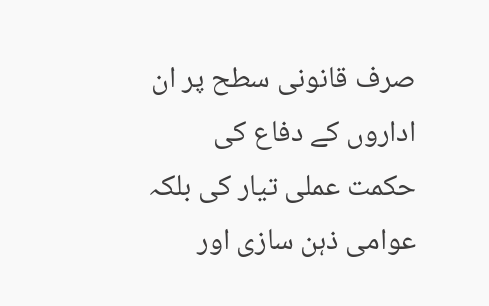صرف قانونی سطح پر ان اداروں کے دفاع کی حکمت عملی تیار کی بلکہ عوامی ذہن سازی اور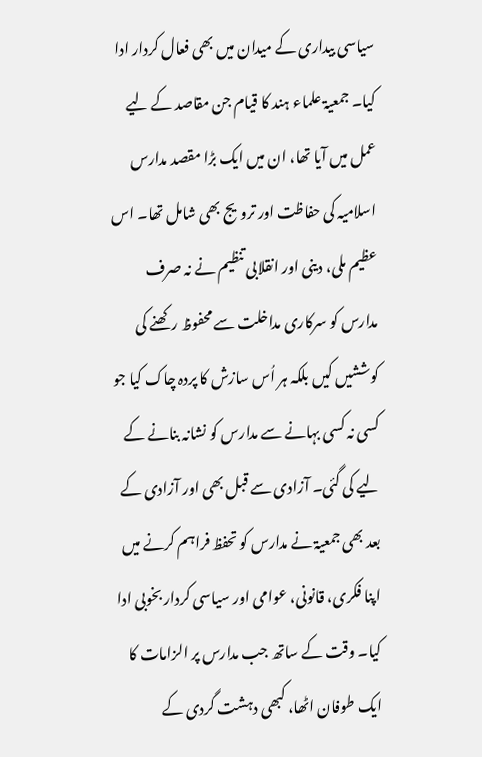سیاسی بیداری کے میدان میں بھی فعال کردار ادا کیا۔ جمعیۃ علماء ہند کا قیام جن مقاصد کے لیے عمل میں آیا تھا، ان میں ایک بڑا مقصد مدارس اسلامیہ کی حفاظت اور ترویج بھی شامل تھا۔ اس عظیم ملی، دینی اور انقلابی تنظیم نے نہ صرف مدارس کو سرکاری مداخلت سے محفوظ رکھنے کی کوششیں کیں بلکہ ہر اُس سازش کا پردہ چاک کیا جو کسی نہ کسی بہانے سے مدارس کو نشانہ بنانے کے لیے کی گئی۔ آزادی سے قبل بھی اور آزادی کے بعد بھی جمعیۃ نے مدارس کو تحفظ فراہم کرنے میں اپنا فکری، قانونی، عوامی اور سیاسی کردار بخوبی ادا کیا۔ وقت کے ساتھ جب مدارس پر الزامات کا ایک طوفان اٹھا، کبھی دہشت گردی کے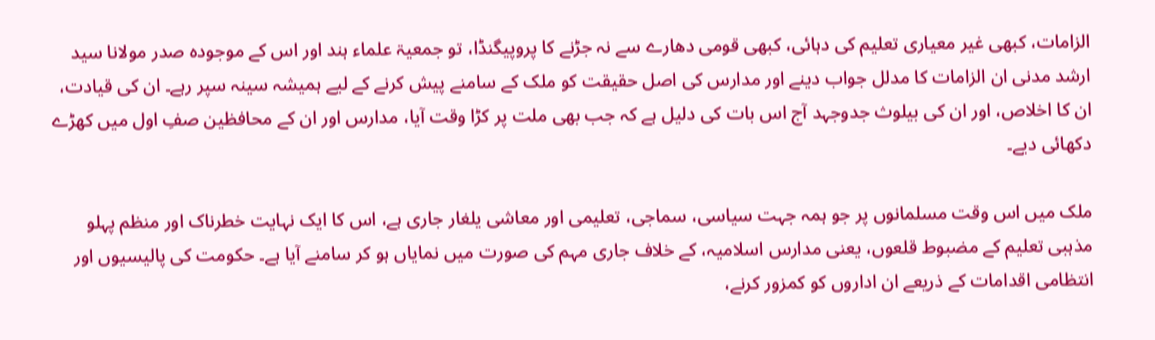الزامات، کبھی غیر معیاری تعلیم کی دہائی، کبھی قومی دھارے سے نہ جڑنے کا پروپیگنڈا، تو جمعیۃ علماء ہند اور اس کے موجودہ صدر مولانا سید ارشد مدنی ان الزامات کا مدلل جواب دینے اور مدارس کی اصل حقیقت کو ملک کے سامنے پیش کرنے کے لیے ہمیشہ سینہ سپر رہے۔ ان کی قیادت، ان کا اخلاص، اور ان کی بیلوث جدوجہد آج اس بات کی دلیل ہے کہ جب بھی ملت پر کڑا وقت آیا، مدارس اور ان کے محافظین صفِ اول میں کھڑے دکھائی دیے۔

ملک میں اس وقت مسلمانوں پر جو ہمہ جہت سیاسی، سماجی، تعلیمی اور معاشی یلغار جاری ہے، اس کا ایک نہایت خطرناک اور منظم پہلو مذہبی تعلیم کے مضبوط قلعوں، یعنی مدارس اسلامیہ، کے خلاف جاری مہم کی صورت میں نمایاں ہو کر سامنے آیا ہے۔ حکومت کی پالیسیوں اور انتظامی اقدامات کے ذریعے ان اداروں کو کمزور کرنے،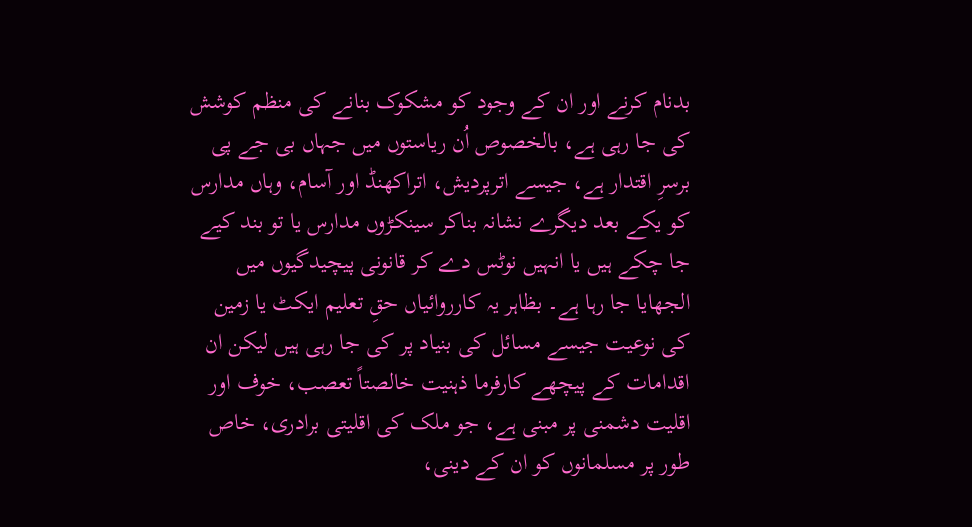بدنام کرنے اور ان کے وجود کو مشکوک بنانے کی منظم کوشش کی جا رہی ہے، بالخصوص اُن ریاستوں میں جہاں بی جے پی برسرِ اقتدار ہے، جیسے اترپردیش، اتراکھنڈ اور آسام، وہاں مدارس کو یکے بعد دیگرے نشانہ بناکر سینکڑوں مدارس یا تو بند کیے جا چکے ہیں یا انہیں نوٹس دے کر قانونی پیچیدگیوں میں الجھایا جا رہا ہے۔ بظاہر یہ کارروائیاں حقِ تعلیم ایکٹ یا زمین کی نوعیت جیسے مسائل کی بنیاد پر کی جا رہی ہیں لیکن ان اقدامات کے پیچھے کارفرما ذہنیت خالصتاً تعصب، خوف اور اقلیت دشمنی پر مبنی ہے، جو ملک کی اقلیتی برادری، خاص طور پر مسلمانوں کو ان کے دینی،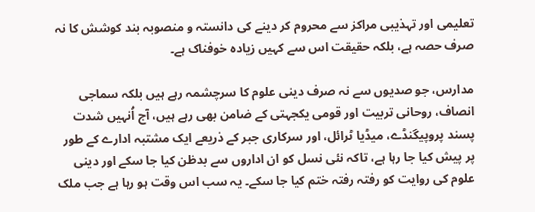تعلیمی اور تہذیبی مراکز سے محروم کر دینے کی دانستہ و منصوبہ بند کوشش کا نہ صرف حصہ ہے، بلکہ حقیقت اس سے کہیں زیادہ خوفناک ہے۔

مدارس، جو صدیوں سے نہ صرف دینی علوم کا سرچشمہ رہے ہیں بلکہ سماجی انصاف، روحانی تربیت اور قومی یکجہتی کے ضامن بھی رہے ہیں، آج اُنہیں شدت پسند پروپیگنڈے، میڈیا ٹرائل، اور سرکاری جبر کے ذریعے ایک مشتبہ ادارے کے طور پر پیش کیا جا رہا ہے، تاکہ نئی نسل کو ان اداروں سے بدظن کیا جا سکے اور دینی علوم کی روایت کو رفتہ رفتہ ختم کیا جا سکے۔ یہ سب اس وقت ہو رہا ہے جب ملک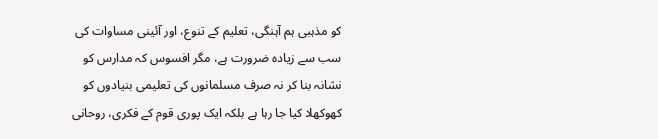کو مذہبی ہم آہنگی، تعلیم کے تنوع، اور آئینی مساوات کی سب سے زیادہ ضرورت ہے، مگر افسوس کہ مدارس کو نشانہ بنا کر نہ صرف مسلمانوں کی تعلیمی بنیادوں کو کھوکھلا کیا جا رہا ہے بلکہ ایک پوری قوم کے فکری، روحانی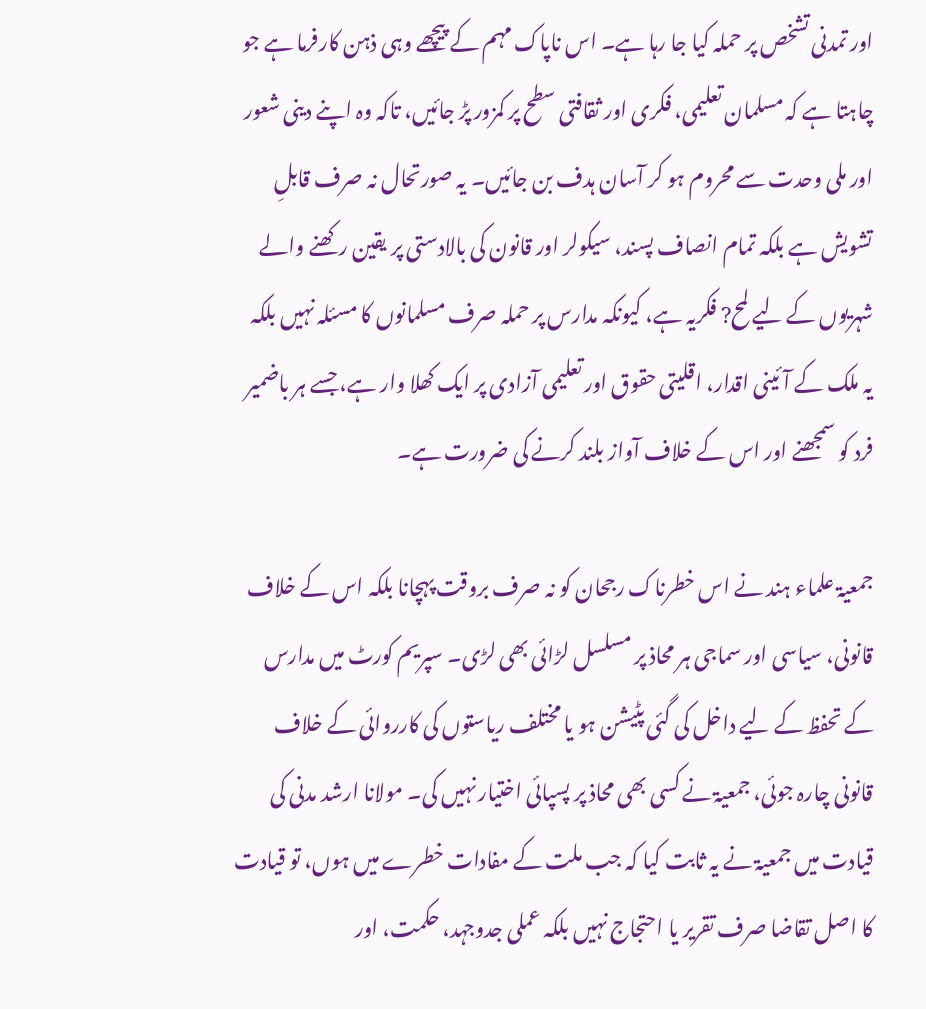اور تمدنی تشخص پر حملہ کیا جا رہا ہے۔ اس ناپاک مہم کے پیچھے وہی ذہن کارفرما ہے جو چاہتا ہے کہ مسلمان تعلیمی، فکری اور ثقافتی سطح پر کمزور پڑ جائیں، تاکہ وہ اپنے دینی شعور اور ملی وحدت سے محروم ہو کر آسان ہدف بن جائیں۔ یہ صورتحال نہ صرف قابلِ تشویش ہے بلکہ تمام انصاف پسند، سیکولر اور قانون کی بالادستی پر یقین رکھنے والے شہریوں کے لیے لمح? فکریہ ہے، کیونکہ مدارس پر حملہ صرف مسلمانوں کا مسئلہ نہیں بلکہ یہ ملک کے آئینی اقدار، اقلیتی حقوق اور تعلیمی آزادی پر ایک کھلا وار ہے، جسے ہر باضمیر فرد کو سمجھنے اور اس کے خلاف آواز بلند کرنے کی ضرورت ہے۔

جمعیۃ علماء ہند نے اس خطرناک رجحان کو نہ صرف بروقت پہچانا بلکہ اس کے خلاف قانونی، سیاسی اور سماجی ہر محاذ پر مسلسل لڑائی بھی لڑی۔ سپریم کورٹ میں مدارس کے تحفظ کے لیے داخل کی گئی پٹیشن ہو یا مختلف ریاستوں کی کارروائی کے خلاف قانونی چارہ جوئی، جمعیۃ نے کسی بھی محاذ پر پسپائی اختیار نہیں کی۔ مولانا ارشد مدنی کی قیادت میں جمعیۃ نے یہ ثابت کیا کہ جب ملت کے مفادات خطرے میں ہوں، تو قیادت کا اصل تقاضا صرف تقریر یا احتجاج نہیں بلکہ عملی جدوجہد، حکمت، اور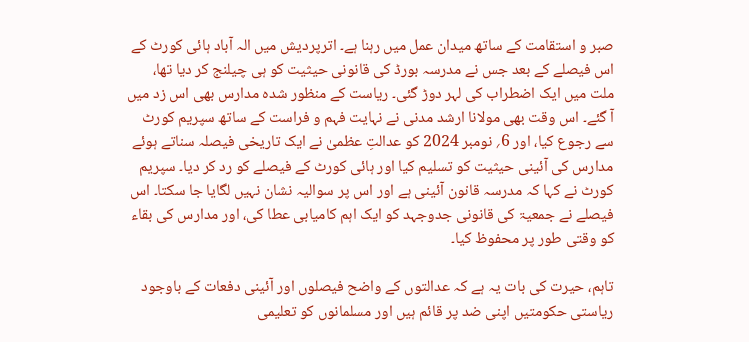صبر و استقامت کے ساتھ میدان عمل میں رہنا ہے۔ اترپردیش میں الہ آباد ہائی کورٹ کے اس فیصلے کے بعد جس نے مدرسہ بورڈ کی قانونی حیثیت کو ہی چیلنج کر دیا تھا، ملت میں ایک اضطراب کی لہر دوڑ گئی۔ ریاست کے منظور شدہ مدارس بھی اس زد میں آ گئے۔ اس وقت بھی مولانا ارشد مدنی نے نہایت فہم و فراست کے ساتھ سپریم کورٹ سے رجوع کیا، اور 6؍ نومبر 2024 کو عدالتِ عظمیٰ نے ایک تاریخی فیصلہ سناتے ہوئے مدارس کی آئینی حیثیت کو تسلیم کیا اور ہائی کورٹ کے فیصلے کو رد کر دیا۔ سپریم کورٹ نے کہا کہ مدرسہ قانون آئینی ہے اور اس پر سوالیہ نشان نہیں لگایا جا سکتا۔ اس فیصلے نے جمعیۃ کی قانونی جدوجہد کو ایک اہم کامیابی عطا کی، اور مدارس کی بقاء کو وقتی طور پر محفوظ کیا۔

تاہم، حیرت کی بات یہ ہے کہ عدالتوں کے واضح فیصلوں اور آئینی دفعات کے باوجود ریاستی حکومتیں اپنی ضد پر قائم ہیں اور مسلمانوں کو تعلیمی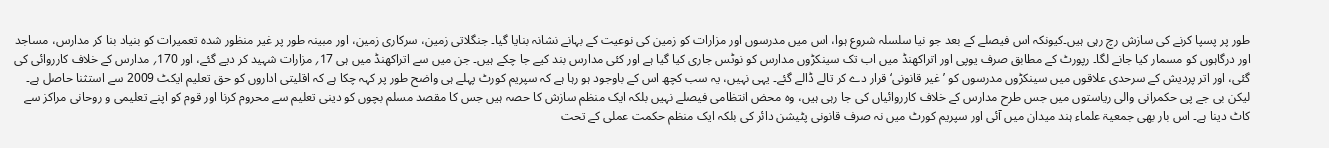طور پر پسپا کرنے کی سازش رچ رہی ہیں۔کیونکہ اس فیصلے کے بعد جو نیا سلسلہ شروع ہوا، اس میں مدرسوں اور مزارات کو زمین کی نوعیت کے بہانے نشانہ بنایا گیا۔ جنگلاتی زمین، سرکاری زمین، اور مبینہ طور پر غیر منظور شدہ تعمیرات کو بنیاد بنا کر مدارس، مساجد اور درگاہوں کو مسمار کیا جانے لگا۔ رپورٹ کے مطابق صرف یوپی اور اتراکھنڈ میں اب تک سینکڑوں مدارس کو نوٹس جاری کیا گیا ہے اور کئی مدارس بند کیے جا چکے ہیں۔ جن میں سے اتراکھنڈ میں ہی 17؍ مزارات شہید کر دیے گئے، اور 170؍ مدارس کے خلاف کارروائی کی گئی، اور اتر پردیش کے سرحدی علاقوں میں سینکڑوں مدرسوں کو ’غیر قانونی‘ قرار دے کر تالے ڈالے گئے۔ یہی نہیں، یہ سب کچھ اس کے باوجود ہو رہا ہے کہ سپریم کورٹ پہلے ہی واضح طور پر کہہ چکا ہے کہ اقلیتی اداروں کو حق تعلیم ایکٹ 2009 سے استثنا حاصل ہے۔ لیکن بی جے پی حکمرانی والی ریاستوں میں جس طرح مدارس کے خلاف کارروائیاں کی جا رہی ہیں، وہ محض انتظامی فیصلے نہیں بلکہ ایک منظم سازش کا حصہ ہیں جس کا مقصد مسلم بچوں کو دینی تعلیم سے محروم کرنا اور قوم کو اپنے تعلیمی و روحانی مراکز سے کاٹ دینا ہے۔ اس بار بھی جمعیۃ علماء ہند میدان میں آئی اور سپریم کورٹ میں نہ صرف قانونی پٹیشن دائر کی بلکہ ایک منظم حکمت عملی کے تحت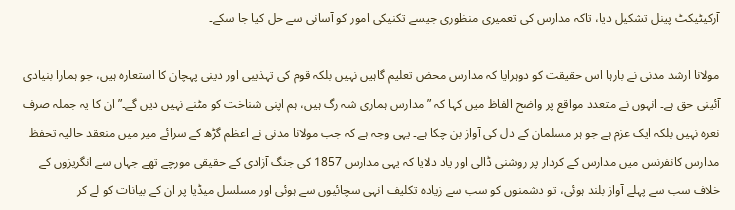آرکیٹیکٹ پینل تشکیل دیا، تاکہ مدارس کی تعمیری منظوری جیسے تکنیکی امور کو آسانی سے حل کیا جا سکے۔

مولانا ارشد مدنی نے بارہا اس حقیقت کو دوہرایا کہ مدارس محض تعلیم گاہیں نہیں بلکہ قوم کی تہذیبی اور دینی پہچان کا استعارہ ہیں، جو ہمارا بنیادی آئینی حق ہے۔ انہوں نے متعدد مواقع پر واضح الفاظ میں کہا کہ ”مدارس ہماری شہ رگ ہیں، ہم اپنی شناخت کو مٹنے نہیں دیں گے۔” ان کا یہ جملہ صرف نعرہ نہیں بلکہ ایک عزم ہے جو ہر مسلمان کے دل کی آواز بن چکا ہے۔ یہی وجہ ہے کہ جب مولانا مدنی نے اعظم گڑھ کے سرائے میر میں منعقد حالیہ تحفظ مدارس کانفرنس میں مدارس کے کردار پر روشنی ڈالی اور یاد دلایا کہ یہی مدارس 1857 کی جنگ آزادی کے حقیقی مورچے تھے جہاں سے انگریزوں کے خلاف سب سے پہلے آواز بلند ہوئی، تو دشمنوں کو سب سے زیادہ تکلیف انہی سچائیوں سے ہوئی اور مسلسل میڈیا پر ان کے بیانات کو لے کر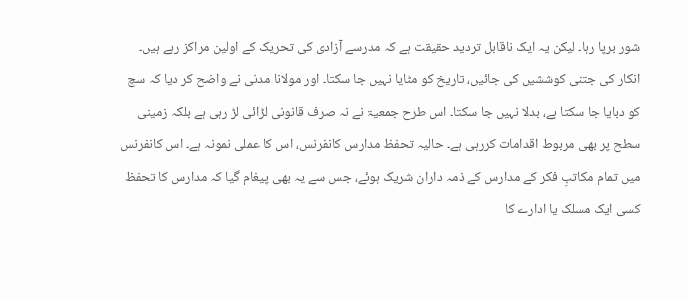شور برپا رہا۔ لیکن یہ ایک ناقابل تردید حقیقت ہے کہ مدرسے آزادی کی تحریک کے اولین مراکز رہے ہیں۔ انکار کی جتنی کوششیں کی جائیں، تاریخ کو مٹایا نہیں جا سکتا۔ اور مولانا مدنی نے واضح کر دیا کہ سچ کو دبایا جا سکتا ہے، بدلا نہیں جا سکتا۔ اس طرح جمعیۃ نے نہ صرف قانونی لڑائی لڑ رہی ہے بلکہ زمینی سطح پر بھی مربوط اقدامات کررہی ہے۔ حالیہ تحفظ مدارس کانفرنس، اس کا عملی نمونہ ہے۔ اس کانفرنس میں تمام مکاتبِ فکر کے مدارس کے ذمہ داران شریک ہوئے، جس سے یہ بھی پیغام گیا کہ مدارس کا تحفظ کسی ایک مسلک یا ادارے کا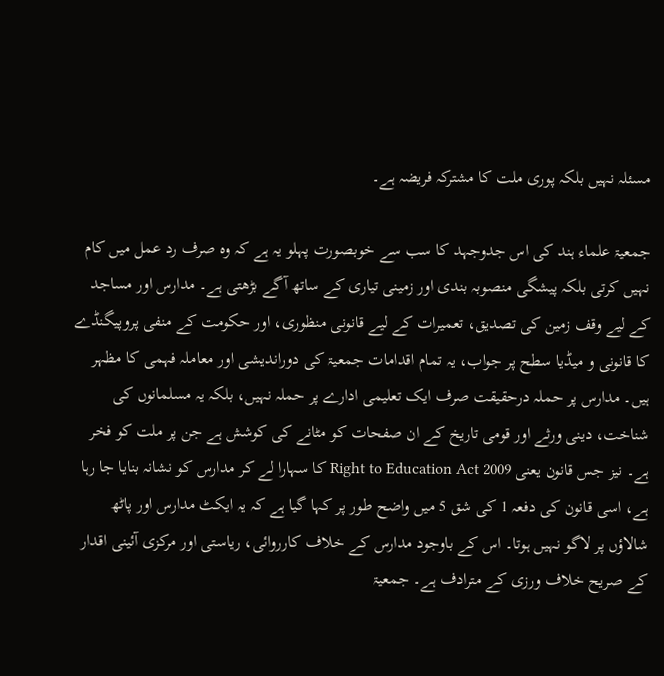مسئلہ نہیں بلکہ پوری ملت کا مشترکہ فریضہ ہے۔

جمعیۃ علماء ہند کی اس جدوجہد کا سب سے خوبصورت پہلو یہ ہے کہ وہ صرف رد عمل میں کام نہیں کرتی بلکہ پیشگی منصوبہ بندی اور زمینی تیاری کے ساتھ آگے بڑھتی ہے۔ مدارس اور مساجد کے لیے وقف زمین کی تصدیق، تعمیرات کے لیے قانونی منظوری، اور حکومت کے منفی پروپیگنڈے کا قانونی و میڈیا سطح پر جواب، یہ تمام اقدامات جمعیۃ کی دوراندیشی اور معاملہ فہمی کا مظہر ہیں۔ مدارس پر حملہ درحقیقت صرف ایک تعلیمی ادارے پر حملہ نہیں، بلکہ یہ مسلمانوں کی شناخت، دینی ورثے اور قومی تاریخ کے ان صفحات کو مٹانے کی کوشش ہے جن پر ملت کو فخر ہے۔ نیز جس قانون یعنی Right to Education Act 2009 کا سہارا لے کر مدارس کو نشانہ بنایا جا رہا ہے، اسی قانون کی دفعہ 1 کی شق 5 میں واضح طور پر کہا گیا ہے کہ یہ ایکٹ مدارس اور پاٹھ شالاؤں پر لاگو نہیں ہوتا۔ اس کے باوجود مدارس کے خلاف کارروائی، ریاستی اور مرکزی آئینی اقدار کے صریح خلاف ورزی کے مترادف ہے۔ جمعیۃ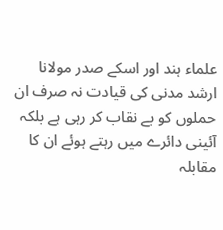علماء ہند اور اسکے صدر مولانا ارشد مدنی کی قیادت نہ صرف ان حملوں کو بے نقاب کر رہی ہے بلکہ آئینی دائرے میں رہتے ہوئے ان کا مقابلہ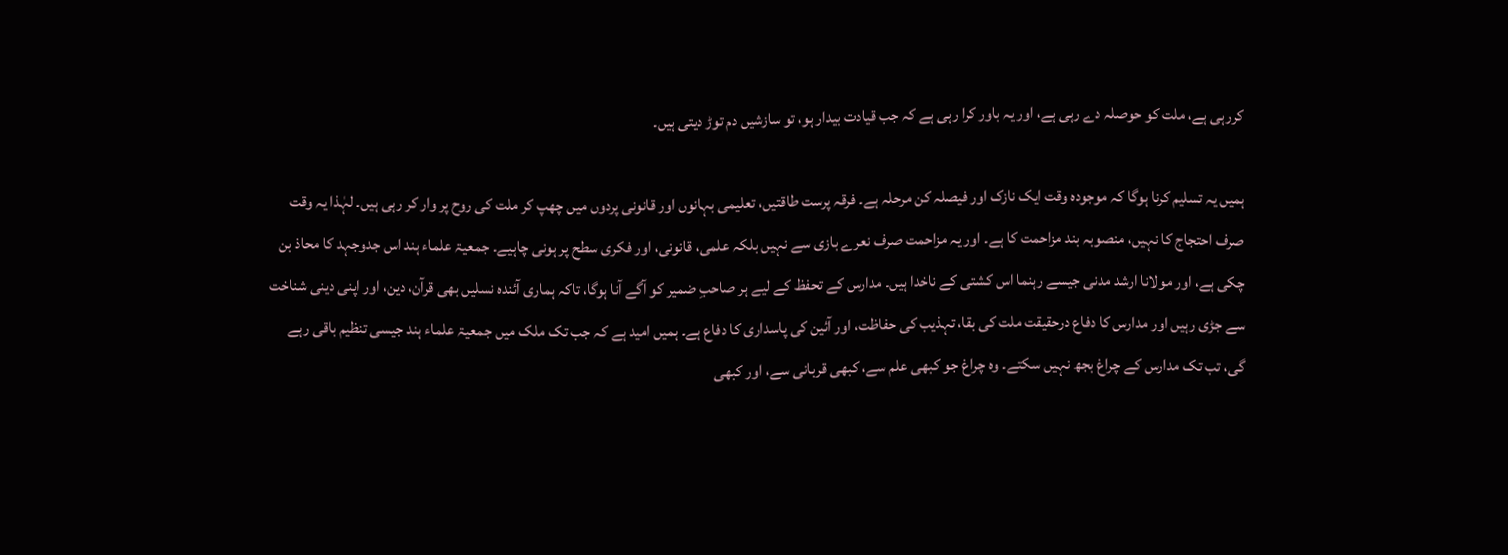کررہی ہے، ملت کو حوصلہ دے رہی ہے، اور یہ باور کرا رہی ہے کہ جب قیادت بیدار ہو، تو سازشیں دم توڑ دیتی ہیں۔

ہمیں یہ تسلیم کرنا ہوگا کہ موجودہ وقت ایک نازک اور فیصلہ کن مرحلہ ہے۔ فرقہ پرست طاقتیں، تعلیمی بہانوں اور قانونی پردوں میں چھپ کر ملت کی روح پر وار کر رہی ہیں۔ لہٰذا یہ وقت صرف احتجاج کا نہیں، منصوبہ بند مزاحمت کا ہے۔ اور یہ مزاحمت صرف نعرے بازی سے نہیں بلکہ علمی، قانونی، اور فکری سطح پر ہونی چاہیے۔ جمعیۃ علماء ہند اس جدوجہد کا محاذ بن چکی ہے، اور مولانا ارشد مدنی جیسے رہنما اس کشتی کے ناخدا ہیں۔ مدارس کے تحفظ کے لیے ہر صاحبِ ضمیر کو آگے آنا ہوگا، تاکہ ہماری آئندہ نسلیں بھی قرآن، دین، اور اپنی دینی شناخت سے جڑی رہیں اور مدارس کا دفاع درحقیقت ملت کی بقا، تہذیب کی حفاظت، اور آئین کی پاسداری کا دفاع ہے۔ ہمیں امید ہے کہ جب تک ملک میں جمعیۃ علماء ہند جیسی تنظیم باقی رہے گی، تب تک مدارس کے چراغ بجھ نہیں سکتے۔ وہ چراغ جو کبھی علم سے، کبھی قربانی سے، اور کبھی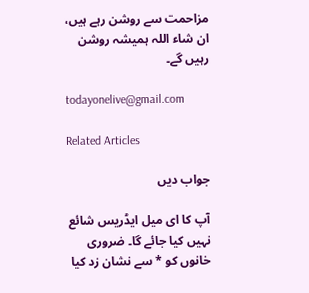مزاحمت سے روشن رہے ہیں، ان شاء اللہ ہمیشہ روشن رہیں گے۔

todayonelive@gmail.com

Related Articles

جواب دیں

آپ کا ای میل ایڈریس شائع نہیں کیا جائے گا۔ ضروری خانوں کو * سے نشان زد کیا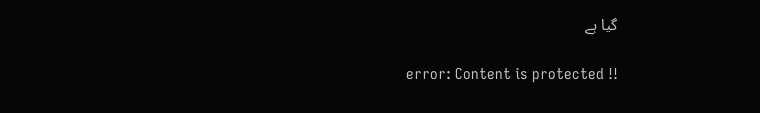گیا ہے

error: Content is protected !!